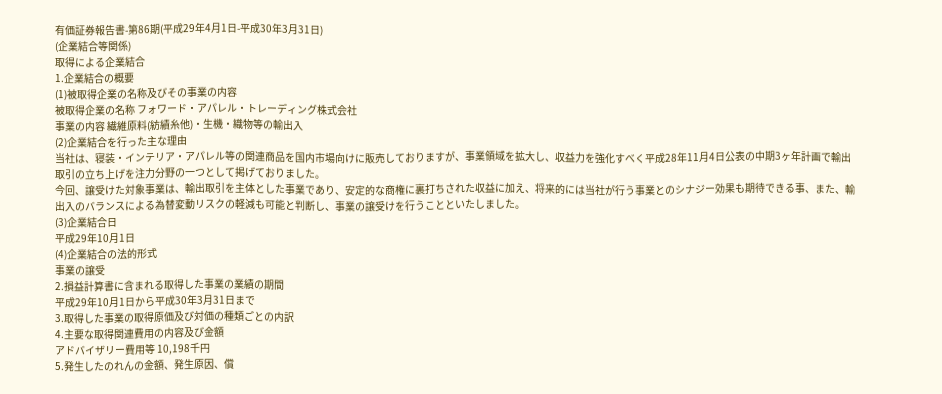有価証券報告書-第86期(平成29年4月1日-平成30年3月31日)
(企業結合等関係)
取得による企業結合
1.企業結合の概要
(1)被取得企業の名称及びその事業の内容
被取得企業の名称 フォワード・アパレル・トレーディング株式会社
事業の内容 繊維原料(紡績糸他)・生機・織物等の輸出入
(2)企業結合を行った主な理由
当社は、寝装・インテリア・アパレル等の関連商品を国内市場向けに販売しておりますが、事業領域を拡大し、収益力を強化すべく平成28年11月4日公表の中期3ヶ年計画で輸出取引の立ち上げを注力分野の一つとして掲げておりました。
今回、譲受けた対象事業は、輸出取引を主体とした事業であり、安定的な商権に裏打ちされた収益に加え、将来的には当社が行う事業とのシナジー効果も期待できる事、また、輸出入のバランスによる為替変動リスクの軽減も可能と判断し、事業の譲受けを行うことといたしました。
(3)企業結合日
平成29年10月1日
(4)企業結合の法的形式
事業の譲受
2.損益計算書に含まれる取得した事業の業績の期間
平成29年10月1日から平成30年3月31日まで
3.取得した事業の取得原価及び対価の種類ごとの内訳
4.主要な取得関連費用の内容及び金額
アドバイザリー費用等 10,198千円
5.発生したのれんの金額、発生原因、償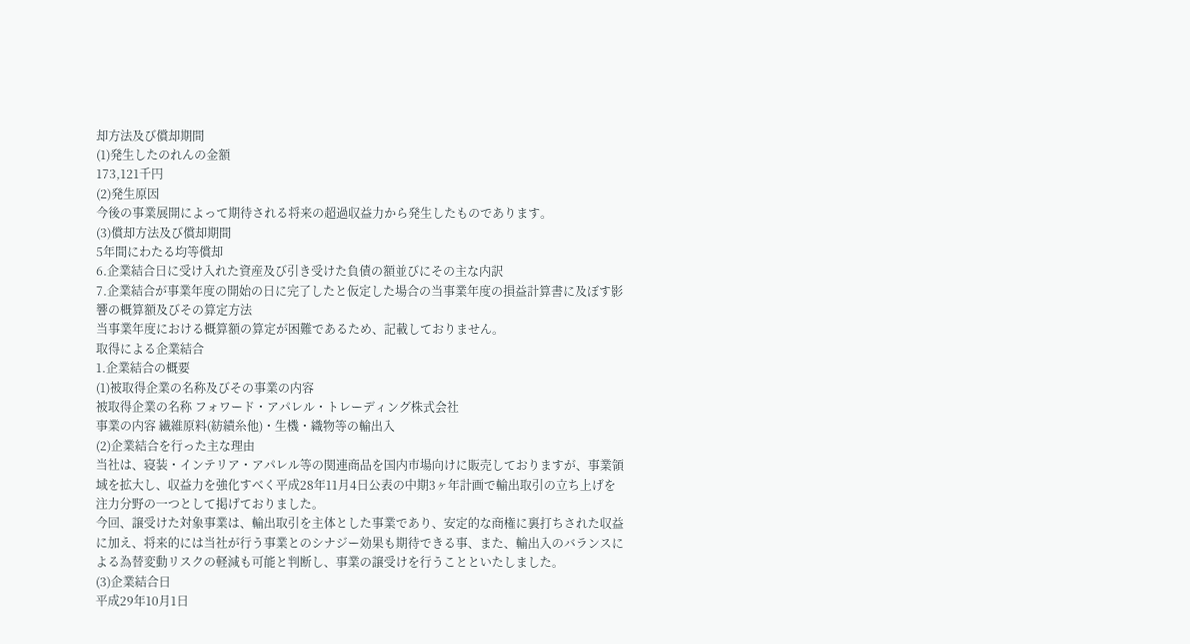却方法及び償却期間
(1)発生したのれんの金額
173,121千円
(2)発生原因
今後の事業展開によって期待される将来の超過収益力から発生したものであります。
(3)償却方法及び償却期間
5年間にわたる均等償却
6.企業結合日に受け入れた資産及び引き受けた負債の額並びにその主な内訳
7.企業結合が事業年度の開始の日に完了したと仮定した場合の当事業年度の損益計算書に及ぼす影響の概算額及びその算定方法
当事業年度における概算額の算定が困難であるため、記載しておりません。
取得による企業結合
1.企業結合の概要
(1)被取得企業の名称及びその事業の内容
被取得企業の名称 フォワード・アパレル・トレーディング株式会社
事業の内容 繊維原料(紡績糸他)・生機・織物等の輸出入
(2)企業結合を行った主な理由
当社は、寝装・インテリア・アパレル等の関連商品を国内市場向けに販売しておりますが、事業領域を拡大し、収益力を強化すべく平成28年11月4日公表の中期3ヶ年計画で輸出取引の立ち上げを注力分野の一つとして掲げておりました。
今回、譲受けた対象事業は、輸出取引を主体とした事業であり、安定的な商権に裏打ちされた収益に加え、将来的には当社が行う事業とのシナジー効果も期待できる事、また、輸出入のバランスによる為替変動リスクの軽減も可能と判断し、事業の譲受けを行うことといたしました。
(3)企業結合日
平成29年10月1日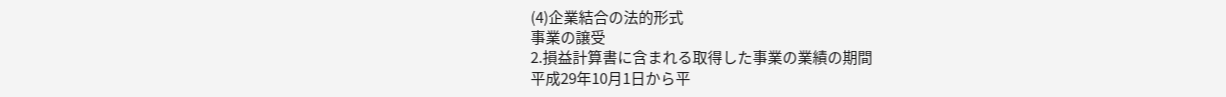(4)企業結合の法的形式
事業の譲受
2.損益計算書に含まれる取得した事業の業績の期間
平成29年10月1日から平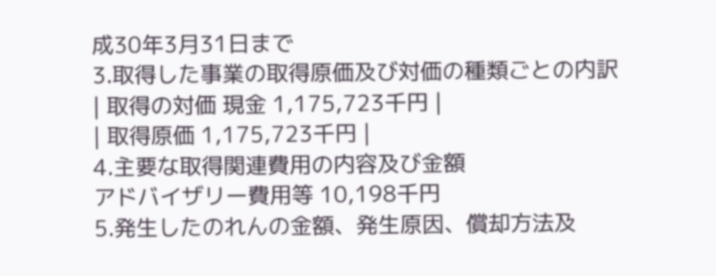成30年3月31日まで
3.取得した事業の取得原価及び対価の種類ごとの内訳
| 取得の対価 現金 1,175,723千円 |
| 取得原価 1,175,723千円 |
4.主要な取得関連費用の内容及び金額
アドバイザリー費用等 10,198千円
5.発生したのれんの金額、発生原因、償却方法及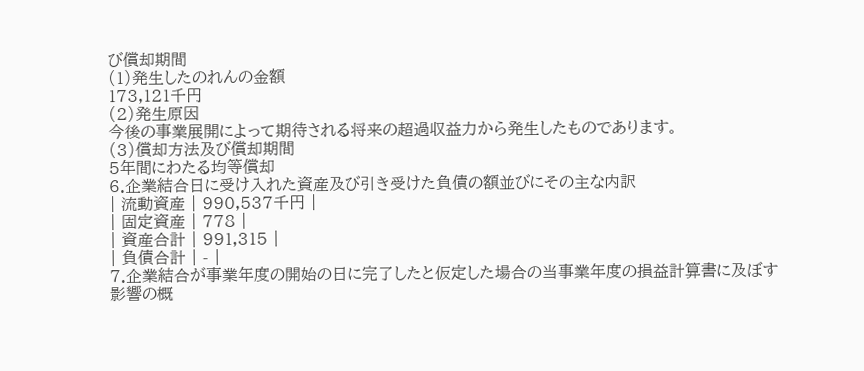び償却期間
(1)発生したのれんの金額
173,121千円
(2)発生原因
今後の事業展開によって期待される将来の超過収益力から発生したものであります。
(3)償却方法及び償却期間
5年間にわたる均等償却
6.企業結合日に受け入れた資産及び引き受けた負債の額並びにその主な内訳
| 流動資産 | 990,537千円 |
| 固定資産 | 778 |
| 資産合計 | 991,315 |
| 負債合計 | - |
7.企業結合が事業年度の開始の日に完了したと仮定した場合の当事業年度の損益計算書に及ぼす影響の概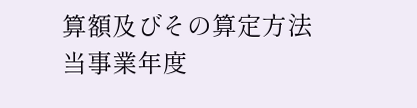算額及びその算定方法
当事業年度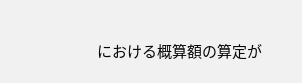における概算額の算定が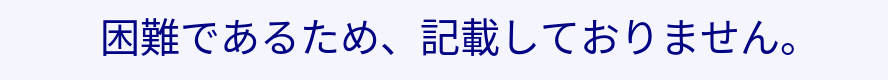困難であるため、記載しておりません。